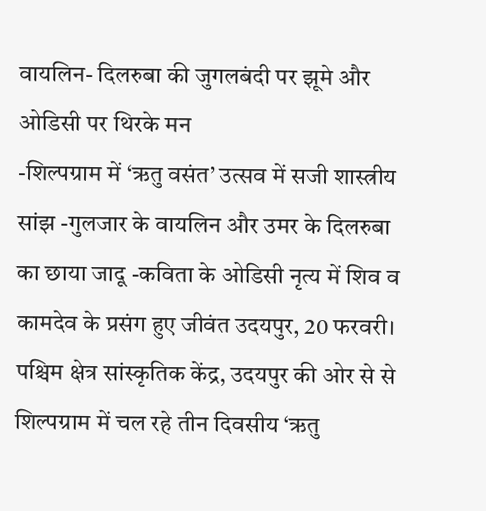वायलिन- दिलरुबा की जुगलबंदी पर झूमे और ओडिसी पर थिरके मन
-शिल्पग्राम में ‘ऋतु वसंत’ उत्सव में सजी शास्त्रीय सांझ -गुलजार के वायलिन और उमर के दिलरुबा का छाया जादू -कविता के ओडिसी नृत्य में शिव व कामदेव के प्रसंग हुए जीवंत उदयपुर, 20 फरवरी। पश्चिम क्षेत्र सांस्कृतिक केंद्र, उदयपुर की ओर से से शिल्पग्राम में चल रहे तीन दिवसीय ‘ऋतु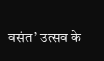वसंत’ उत्सव के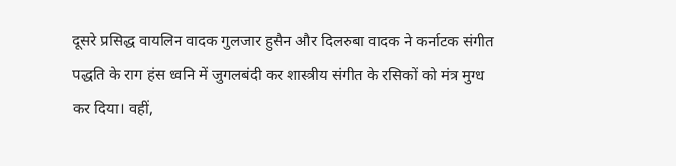दूसरे प्रसिद्ध वायलिन वादक गुलजार हुसैन और दिलरुबा वादक ने कर्नाटक संगीत पद्धति के राग हंस ध्वनि में जुगलबंदी कर शास्त्रीय संगीत के रसिकों को मंत्र मुग्ध कर दिया। वहीं,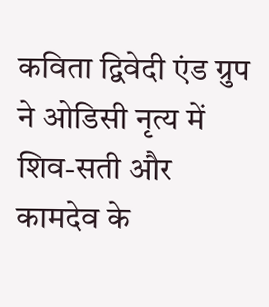कविता द्विवेदी एंड ग्रुप ने ओडिसी नृत्य में शिव-सती और कामदेव के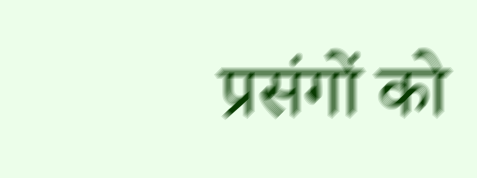प्रसंगों को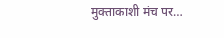मुक्ताकाशी मंच पर…